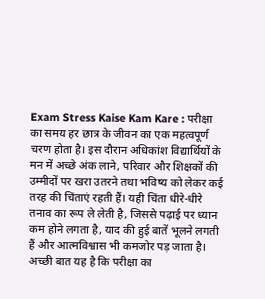Exam Stress Kaise Kam Kare : परीक्षा का समय हर छात्र के जीवन का एक महत्वपूर्ण चरण होता है। इस दौरान अधिकांश विद्यार्थियों के मन में अच्छे अंक लाने, परिवार और शिक्षकों की उम्मीदों पर खरा उतरने तथा भविष्य को लेकर कई तरह की चिंताएं रहती हैं। यही चिंता धीरे-धीरे तनाव का रूप ले लेती है, जिससे पढ़ाई पर ध्यान कम होने लगता है, याद की हुई बातें भूलने लगती हैं और आत्मविश्वास भी कमजोर पड़ जाता है। अच्छी बात यह है कि परीक्षा का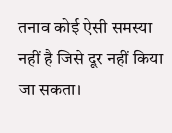तनाव कोई ऐसी समस्या नहीं है जिसे दूर नहीं किया जा सकता।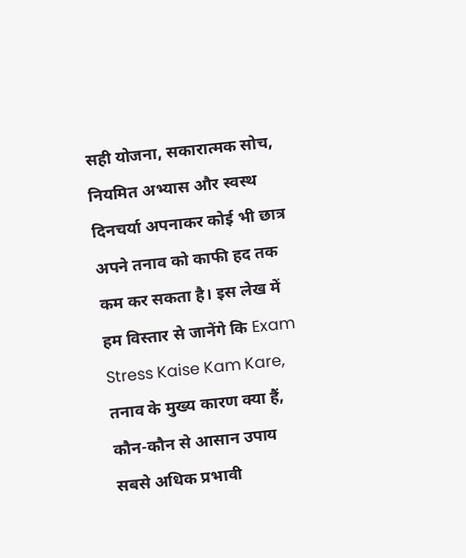सही योजना, सकारात्मक सोच, नियमित अभ्यास और स्वस्थ दिनचर्या अपनाकर कोई भी छात्र अपने तनाव को काफी हद तक कम कर सकता है। इस लेख में हम विस्तार से जानेंगे कि Exam Stress Kaise Kam Kare, तनाव के मुख्य कारण क्या हैं, कौन-कौन से आसान उपाय सबसे अधिक प्रभावी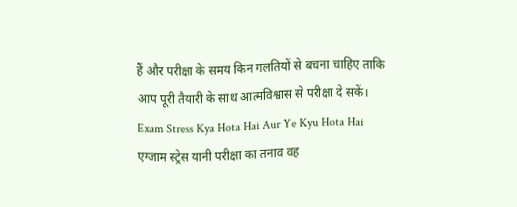हैं और परीक्षा के समय किन गलतियों से बचना चाहिए ताकि आप पूरी तैयारी के साथ आत्मविश्वास से परीक्षा दे सकें।
Exam Stress Kya Hota Hai Aur Ye Kyu Hota Hai
एग्जाम स्ट्रेस यानी परीक्षा का तनाव वह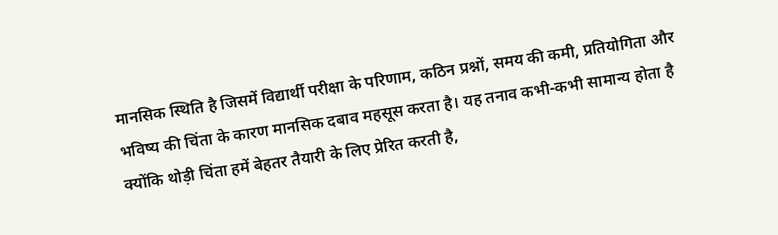मानसिक स्थिति है जिसमें विद्यार्थी परीक्षा के परिणाम, कठिन प्रश्नों, समय की कमी, प्रतियोगिता और भविष्य की चिंता के कारण मानसिक दबाव महसूस करता है। यह तनाव कभी-कभी सामान्य होता है क्योंकि थोड़ी चिंता हमें बेहतर तैयारी के लिए प्रेरित करती है,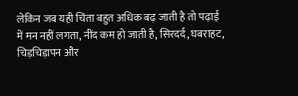लेकिन जब यही चिंता बहुत अधिक बढ़ जाती है तो पढ़ाई में मन नहीं लगता, नींद कम हो जाती है, सिरदर्द, घबराहट, चिड़चिड़ापन और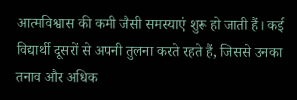आत्मविश्वास की कमी जैसी समस्याएं शुरू हो जाती हैं। कई विद्यार्थी दूसरों से अपनी तुलना करते रहते हैं, जिससे उनका तनाव और अधिक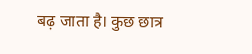बढ़ जाता है। कुछ छात्र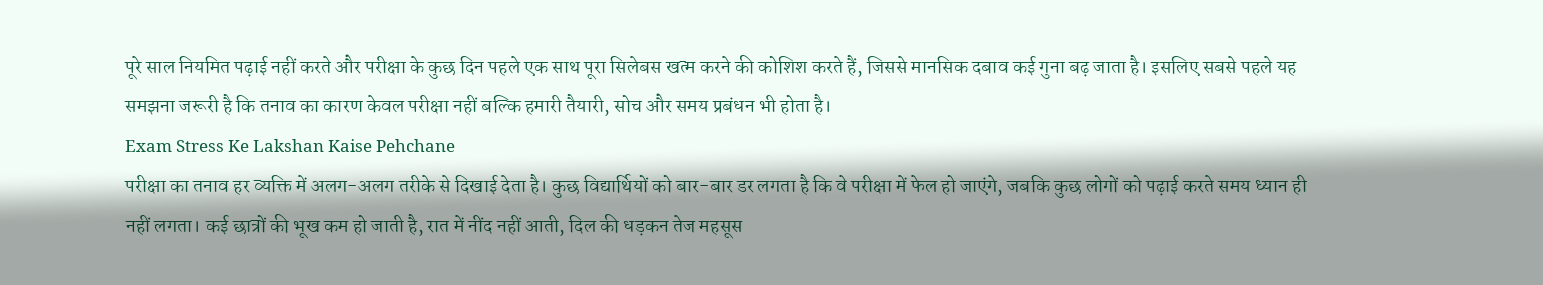पूरे साल नियमित पढ़ाई नहीं करते और परीक्षा के कुछ दिन पहले एक साथ पूरा सिलेबस खत्म करने की कोशिश करते हैं, जिससे मानसिक दबाव कई गुना बढ़ जाता है। इसलिए सबसे पहले यह समझना जरूरी है कि तनाव का कारण केवल परीक्षा नहीं बल्कि हमारी तैयारी, सोच और समय प्रबंधन भी होता है।
Exam Stress Ke Lakshan Kaise Pehchane
परीक्षा का तनाव हर व्यक्ति में अलग-अलग तरीके से दिखाई देता है। कुछ विद्यार्थियों को बार-बार डर लगता है कि वे परीक्षा में फेल हो जाएंगे, जबकि कुछ लोगों को पढ़ाई करते समय ध्यान ही नहीं लगता। कई छात्रों की भूख कम हो जाती है, रात में नींद नहीं आती, दिल की धड़कन तेज महसूस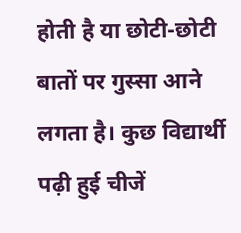होती है या छोटी-छोटी बातों पर गुस्सा आने लगता है। कुछ विद्यार्थी पढ़ी हुई चीजें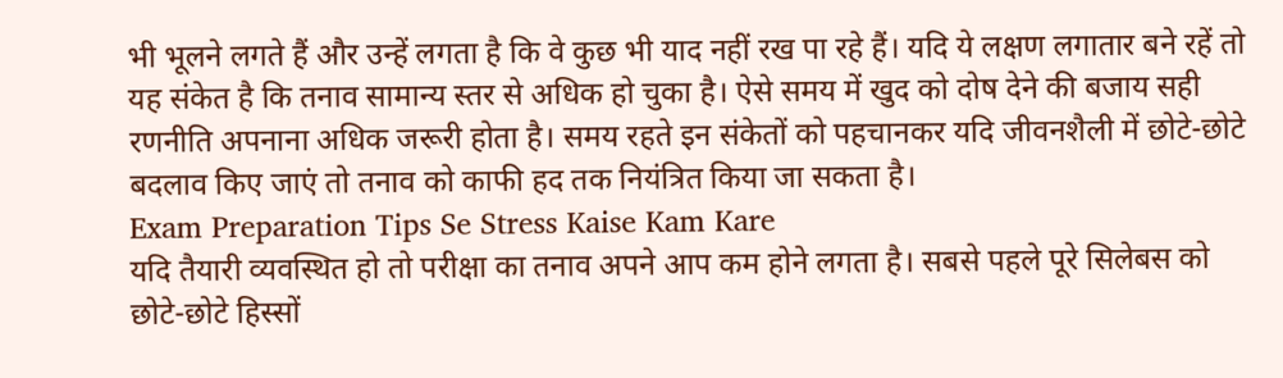भी भूलने लगते हैं और उन्हें लगता है कि वे कुछ भी याद नहीं रख पा रहे हैं। यदि ये लक्षण लगातार बने रहें तो यह संकेत है कि तनाव सामान्य स्तर से अधिक हो चुका है। ऐसे समय में खुद को दोष देने की बजाय सही रणनीति अपनाना अधिक जरूरी होता है। समय रहते इन संकेतों को पहचानकर यदि जीवनशैली में छोटे-छोटे बदलाव किए जाएं तो तनाव को काफी हद तक नियंत्रित किया जा सकता है।
Exam Preparation Tips Se Stress Kaise Kam Kare
यदि तैयारी व्यवस्थित हो तो परीक्षा का तनाव अपने आप कम होने लगता है। सबसे पहले पूरे सिलेबस को छोटे-छोटे हिस्सों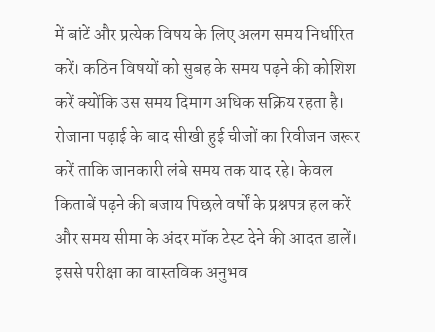में बांटें और प्रत्येक विषय के लिए अलग समय निर्धारित करें। कठिन विषयों को सुबह के समय पढ़ने की कोशिश करें क्योंकि उस समय दिमाग अधिक सक्रिय रहता है। रोजाना पढ़ाई के बाद सीखी हुई चीजों का रिवीजन जरूर करें ताकि जानकारी लंबे समय तक याद रहे। केवल किताबें पढ़ने की बजाय पिछले वर्षों के प्रश्नपत्र हल करें और समय सीमा के अंदर मॉक टेस्ट देने की आदत डालें। इससे परीक्षा का वास्तविक अनुभव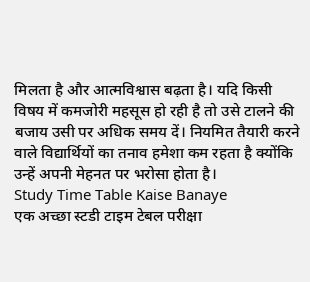मिलता है और आत्मविश्वास बढ़ता है। यदि किसी विषय में कमजोरी महसूस हो रही है तो उसे टालने की बजाय उसी पर अधिक समय दें। नियमित तैयारी करने वाले विद्यार्थियों का तनाव हमेशा कम रहता है क्योंकि उन्हें अपनी मेहनत पर भरोसा होता है।
Study Time Table Kaise Banaye
एक अच्छा स्टडी टाइम टेबल परीक्षा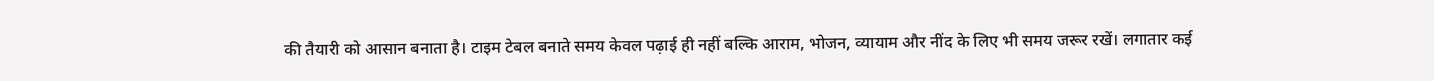की तैयारी को आसान बनाता है। टाइम टेबल बनाते समय केवल पढ़ाई ही नहीं बल्कि आराम, भोजन, व्यायाम और नींद के लिए भी समय जरूर रखें। लगातार कई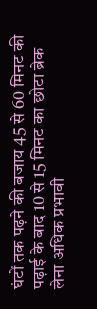घंटों तक पढ़ने की बजाय 45 से 60 मिनट की पढ़ाई के बाद 10 से 15 मिनट का छोटा ब्रेक लेना अधिक प्रभावी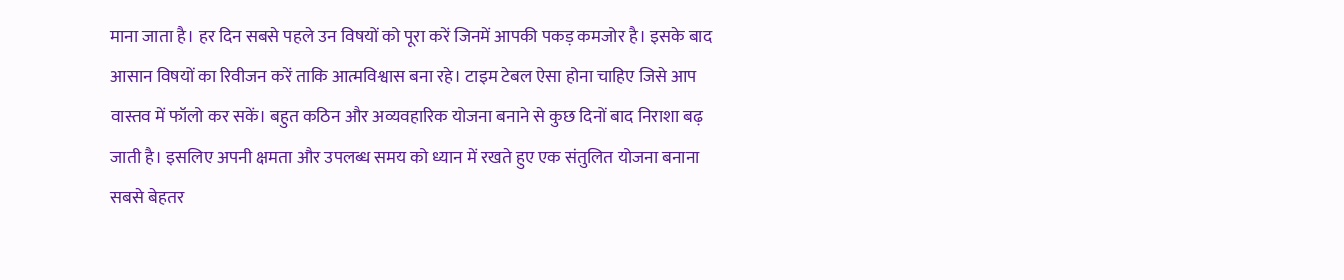माना जाता है। हर दिन सबसे पहले उन विषयों को पूरा करें जिनमें आपकी पकड़ कमजोर है। इसके बाद आसान विषयों का रिवीजन करें ताकि आत्मविश्वास बना रहे। टाइम टेबल ऐसा होना चाहिए जिसे आप वास्तव में फॉलो कर सकें। बहुत कठिन और अव्यवहारिक योजना बनाने से कुछ दिनों बाद निराशा बढ़ जाती है। इसलिए अपनी क्षमता और उपलब्ध समय को ध्यान में रखते हुए एक संतुलित योजना बनाना सबसे बेहतर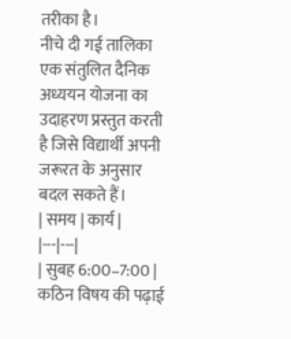तरीका है।
नीचे दी गई तालिका एक संतुलित दैनिक अध्ययन योजना का उदाहरण प्रस्तुत करती है जिसे विद्यार्थी अपनी जरूरत के अनुसार बदल सकते हैं।
| समय | कार्य |
|---|---|
| सुबह 6:00–7:00 | कठिन विषय की पढ़ाई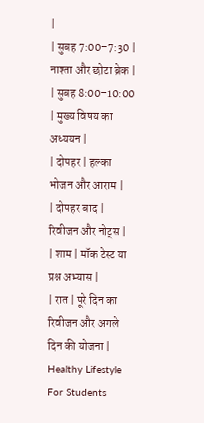|
| सुबह 7:00–7:30 | नाश्ता और छोटा ब्रेक |
| सुबह 8:00–10:00 | मुख्य विषय का अध्ययन |
| दोपहर | हल्का भोजन और आराम |
| दोपहर बाद | रिवीजन और नोट्स |
| शाम | मॉक टेस्ट या प्रश्न अभ्यास |
| रात | पूरे दिन का रिवीजन और अगले दिन की योजना |
Healthy Lifestyle For Students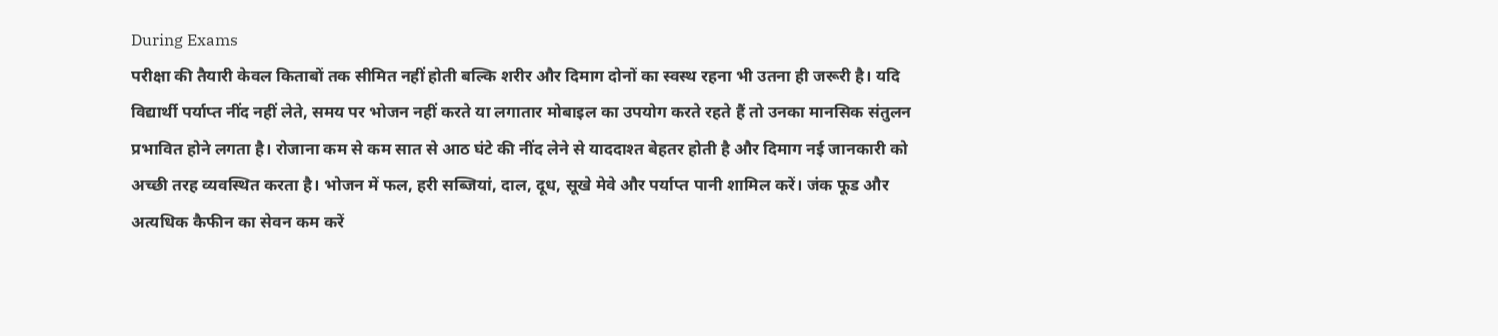During Exams
परीक्षा की तैयारी केवल किताबों तक सीमित नहीं होती बल्कि शरीर और दिमाग दोनों का स्वस्थ रहना भी उतना ही जरूरी है। यदि विद्यार्थी पर्याप्त नींद नहीं लेते, समय पर भोजन नहीं करते या लगातार मोबाइल का उपयोग करते रहते हैं तो उनका मानसिक संतुलन प्रभावित होने लगता है। रोजाना कम से कम सात से आठ घंटे की नींद लेने से याददाश्त बेहतर होती है और दिमाग नई जानकारी को अच्छी तरह व्यवस्थित करता है। भोजन में फल, हरी सब्जियां, दाल, दूध, सूखे मेवे और पर्याप्त पानी शामिल करें। जंक फूड और अत्यधिक कैफीन का सेवन कम करें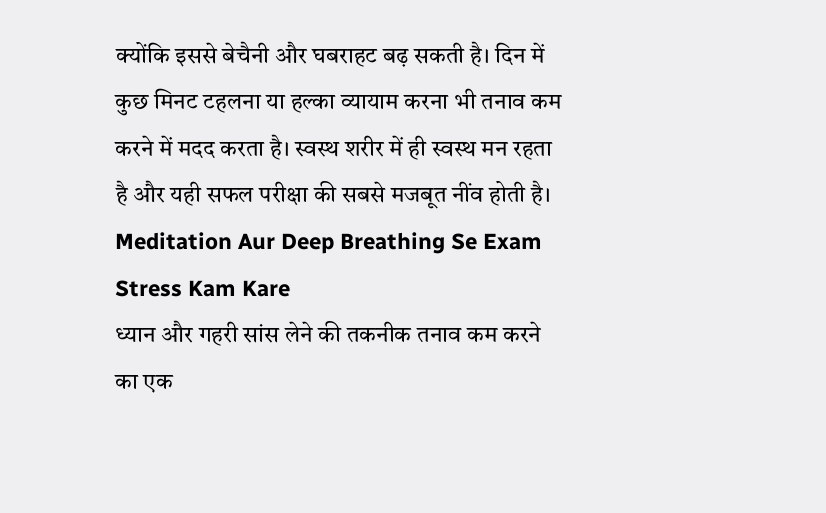क्योंकि इससे बेचैनी और घबराहट बढ़ सकती है। दिन में कुछ मिनट टहलना या हल्का व्यायाम करना भी तनाव कम करने में मदद करता है। स्वस्थ शरीर में ही स्वस्थ मन रहता है और यही सफल परीक्षा की सबसे मजबूत नींव होती है।
Meditation Aur Deep Breathing Se Exam Stress Kam Kare
ध्यान और गहरी सांस लेने की तकनीक तनाव कम करने का एक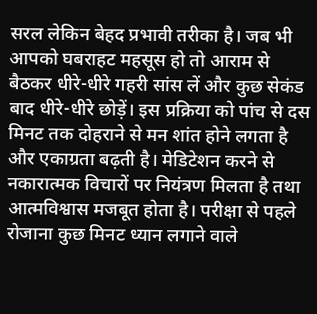सरल लेकिन बेहद प्रभावी तरीका है। जब भी आपको घबराहट महसूस हो तो आराम से बैठकर धीरे-धीरे गहरी सांस लें और कुछ सेकंड बाद धीरे-धीरे छोड़ें। इस प्रक्रिया को पांच से दस मिनट तक दोहराने से मन शांत होने लगता है और एकाग्रता बढ़ती है। मेडिटेशन करने से नकारात्मक विचारों पर नियंत्रण मिलता है तथा आत्मविश्वास मजबूत होता है। परीक्षा से पहले रोजाना कुछ मिनट ध्यान लगाने वाले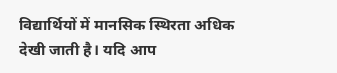विद्यार्थियों में मानसिक स्थिरता अधिक देखी जाती है। यदि आप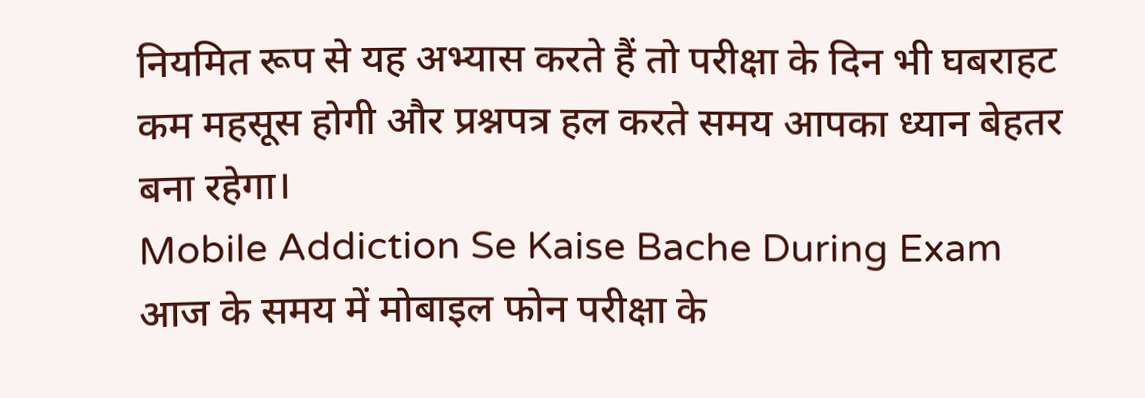नियमित रूप से यह अभ्यास करते हैं तो परीक्षा के दिन भी घबराहट कम महसूस होगी और प्रश्नपत्र हल करते समय आपका ध्यान बेहतर बना रहेगा।
Mobile Addiction Se Kaise Bache During Exam
आज के समय में मोबाइल फोन परीक्षा के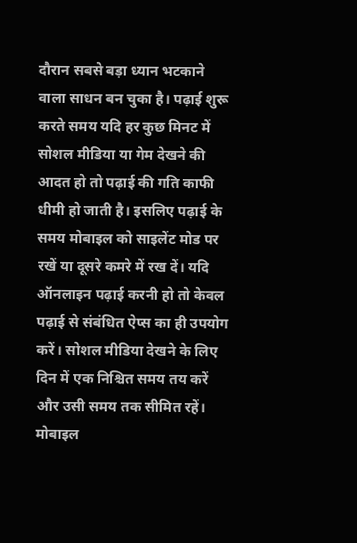दौरान सबसे बड़ा ध्यान भटकाने वाला साधन बन चुका है। पढ़ाई शुरू करते समय यदि हर कुछ मिनट में सोशल मीडिया या गेम देखने की आदत हो तो पढ़ाई की गति काफी धीमी हो जाती है। इसलिए पढ़ाई के समय मोबाइल को साइलेंट मोड पर रखें या दूसरे कमरे में रख दें। यदि ऑनलाइन पढ़ाई करनी हो तो केवल पढ़ाई से संबंधित ऐप्स का ही उपयोग करें। सोशल मीडिया देखने के लिए दिन में एक निश्चित समय तय करें और उसी समय तक सीमित रहें। मोबाइल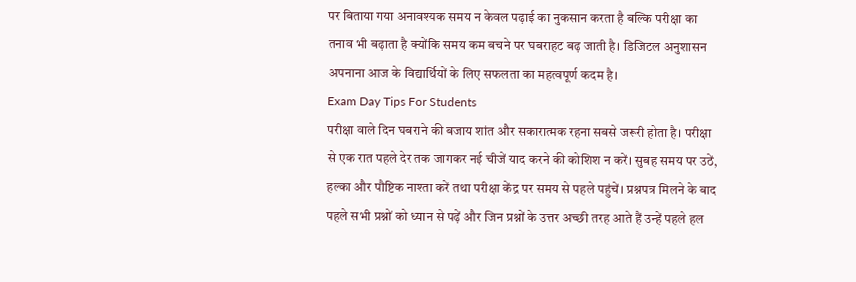पर बिताया गया अनावश्यक समय न केवल पढ़ाई का नुकसान करता है बल्कि परीक्षा का तनाव भी बढ़ाता है क्योंकि समय कम बचने पर घबराहट बढ़ जाती है। डिजिटल अनुशासन अपनाना आज के विद्यार्थियों के लिए सफलता का महत्वपूर्ण कदम है।
Exam Day Tips For Students
परीक्षा वाले दिन घबराने की बजाय शांत और सकारात्मक रहना सबसे जरूरी होता है। परीक्षा से एक रात पहले देर तक जागकर नई चीजें याद करने की कोशिश न करें। सुबह समय पर उठें, हल्का और पौष्टिक नाश्ता करें तथा परीक्षा केंद्र पर समय से पहले पहुंचें। प्रश्नपत्र मिलने के बाद पहले सभी प्रश्नों को ध्यान से पढ़ें और जिन प्रश्नों के उत्तर अच्छी तरह आते हैं उन्हें पहले हल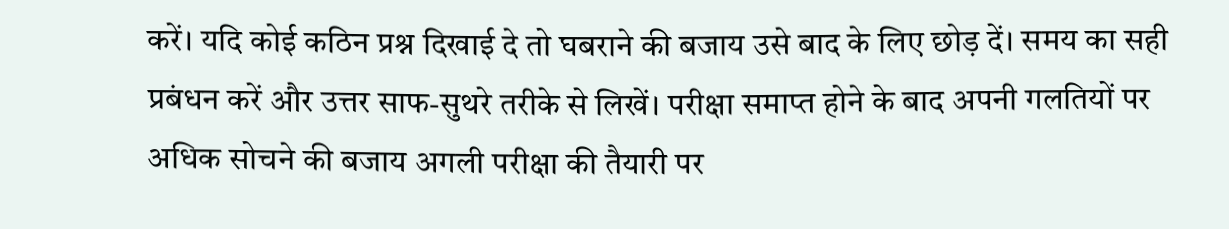करें। यदि कोई कठिन प्रश्न दिखाई दे तो घबराने की बजाय उसे बाद के लिए छोड़ दें। समय का सही प्रबंधन करें और उत्तर साफ-सुथरे तरीके से लिखें। परीक्षा समाप्त होने के बाद अपनी गलतियों पर अधिक सोचने की बजाय अगली परीक्षा की तैयारी पर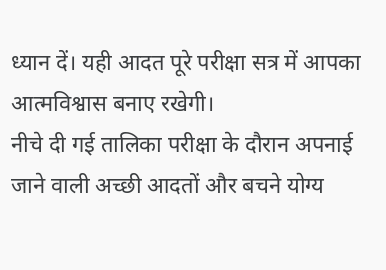ध्यान दें। यही आदत पूरे परीक्षा सत्र में आपका आत्मविश्वास बनाए रखेगी।
नीचे दी गई तालिका परीक्षा के दौरान अपनाई जाने वाली अच्छी आदतों और बचने योग्य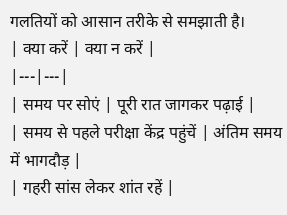गलतियों को आसान तरीके से समझाती है।
| क्या करें | क्या न करें |
|---|---|
| समय पर सोएं | पूरी रात जागकर पढ़ाई |
| समय से पहले परीक्षा केंद्र पहुंचें | अंतिम समय में भागदौड़ |
| गहरी सांस लेकर शांत रहें |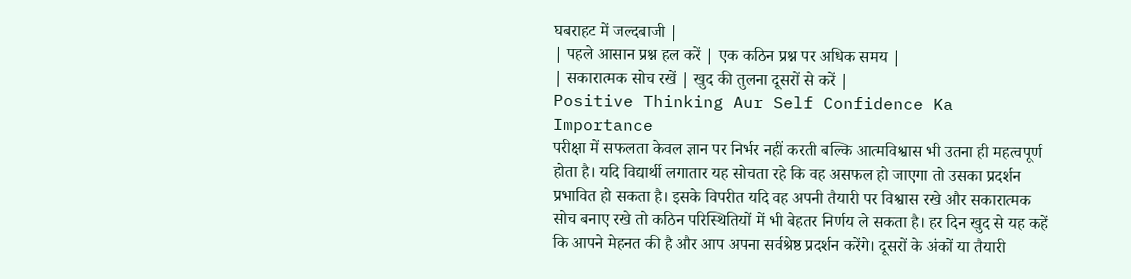घबराहट में जल्दबाजी |
| पहले आसान प्रश्न हल करें | एक कठिन प्रश्न पर अधिक समय |
| सकारात्मक सोच रखें | खुद की तुलना दूसरों से करें |
Positive Thinking Aur Self Confidence Ka Importance
परीक्षा में सफलता केवल ज्ञान पर निर्भर नहीं करती बल्कि आत्मविश्वास भी उतना ही महत्वपूर्ण होता है। यदि विद्यार्थी लगातार यह सोचता रहे कि वह असफल हो जाएगा तो उसका प्रदर्शन प्रभावित हो सकता है। इसके विपरीत यदि वह अपनी तैयारी पर विश्वास रखे और सकारात्मक सोच बनाए रखे तो कठिन परिस्थितियों में भी बेहतर निर्णय ले सकता है। हर दिन खुद से यह कहें कि आपने मेहनत की है और आप अपना सर्वश्रेष्ठ प्रदर्शन करेंगे। दूसरों के अंकों या तैयारी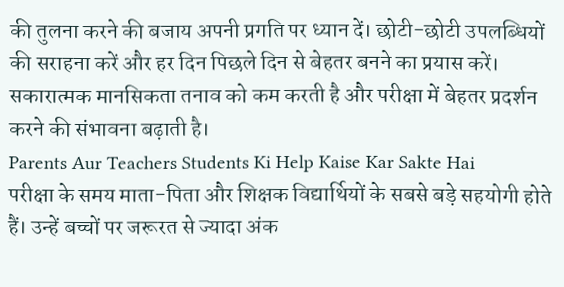की तुलना करने की बजाय अपनी प्रगति पर ध्यान दें। छोटी-छोटी उपलब्धियों की सराहना करें और हर दिन पिछले दिन से बेहतर बनने का प्रयास करें। सकारात्मक मानसिकता तनाव को कम करती है और परीक्षा में बेहतर प्रदर्शन करने की संभावना बढ़ाती है।
Parents Aur Teachers Students Ki Help Kaise Kar Sakte Hai
परीक्षा के समय माता-पिता और शिक्षक विद्यार्थियों के सबसे बड़े सहयोगी होते हैं। उन्हें बच्चों पर जरूरत से ज्यादा अंक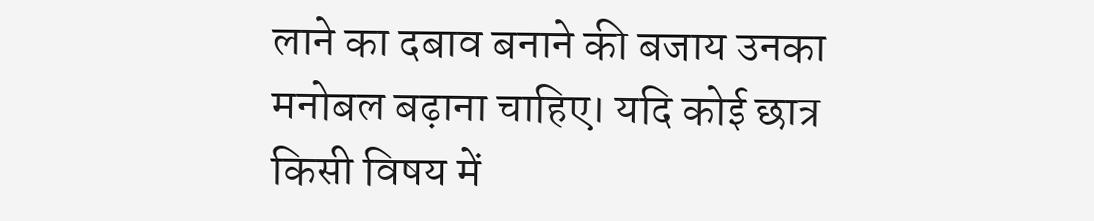लाने का दबाव बनाने की बजाय उनका मनोबल बढ़ाना चाहिए। यदि कोई छात्र किसी विषय में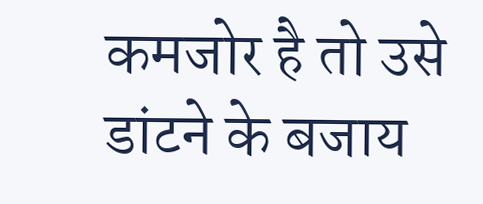कमजोर है तो उसे डांटने के बजाय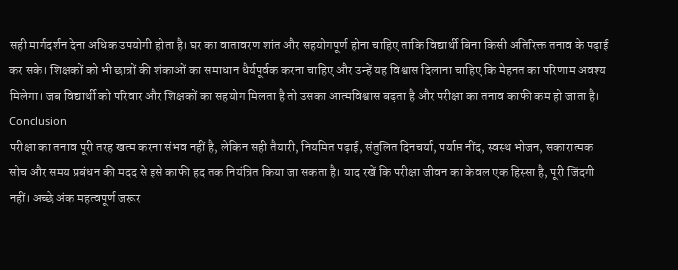सही मार्गदर्शन देना अधिक उपयोगी होता है। घर का वातावरण शांत और सहयोगपूर्ण होना चाहिए ताकि विद्यार्थी बिना किसी अतिरिक्त तनाव के पढ़ाई कर सके। शिक्षकों को भी छात्रों की शंकाओं का समाधान धैर्यपूर्वक करना चाहिए और उन्हें यह विश्वास दिलाना चाहिए कि मेहनत का परिणाम अवश्य मिलेगा। जब विद्यार्थी को परिवार और शिक्षकों का सहयोग मिलता है तो उसका आत्मविश्वास बढ़ता है और परीक्षा का तनाव काफी कम हो जाता है।
Conclusion
परीक्षा का तनाव पूरी तरह खत्म करना संभव नहीं है, लेकिन सही तैयारी, नियमित पढ़ाई, संतुलित दिनचर्या, पर्याप्त नींद, स्वस्थ भोजन, सकारात्मक सोच और समय प्रबंधन की मदद से इसे काफी हद तक नियंत्रित किया जा सकता है। याद रखें कि परीक्षा जीवन का केवल एक हिस्सा है, पूरी जिंदगी नहीं। अच्छे अंक महत्वपूर्ण जरूर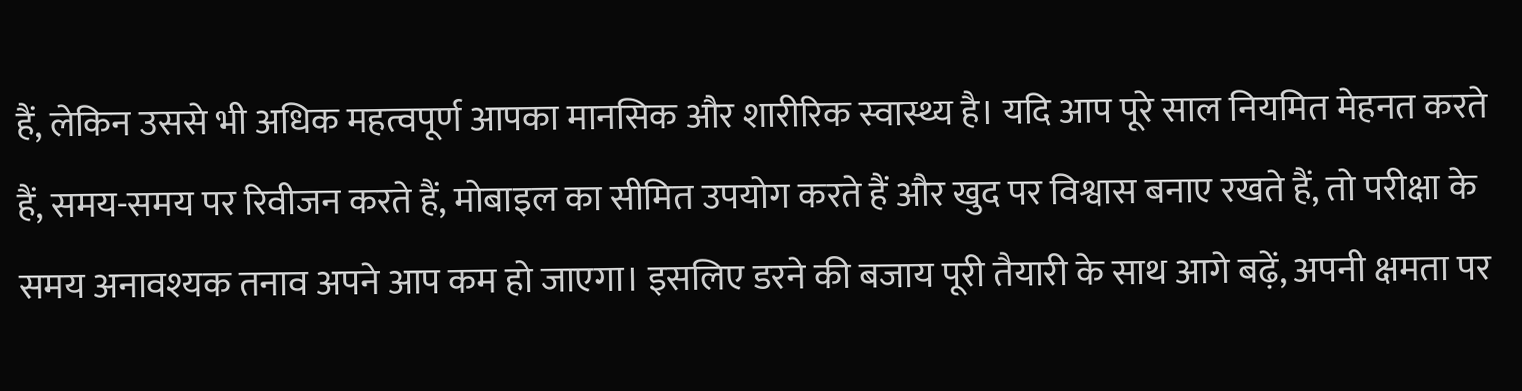हैं, लेकिन उससे भी अधिक महत्वपूर्ण आपका मानसिक और शारीरिक स्वास्थ्य है। यदि आप पूरे साल नियमित मेहनत करते हैं, समय-समय पर रिवीजन करते हैं, मोबाइल का सीमित उपयोग करते हैं और खुद पर विश्वास बनाए रखते हैं, तो परीक्षा के समय अनावश्यक तनाव अपने आप कम हो जाएगा। इसलिए डरने की बजाय पूरी तैयारी के साथ आगे बढ़ें, अपनी क्षमता पर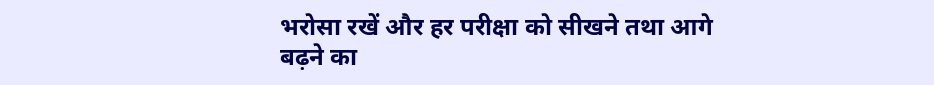भरोसा रखें और हर परीक्षा को सीखने तथा आगे बढ़ने का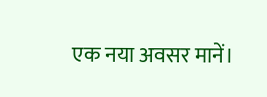एक नया अवसर मानें।